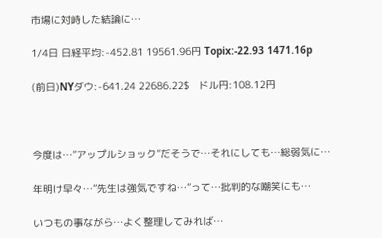市場に対峙した結論に…

1/4日 日経平均:-452.81 19561.96円 Topix:-22.93 1471.16p

(前日)NYダウ:-641.24 22686.22$   ドル円:108.12円



今度は…”アップルショック”だそうで…それにしても…総弱気に…

年明け早々…”先生は強気ですね…”って…批判的な嘲笑にも…

いつもの事ながら…よく整理してみれば…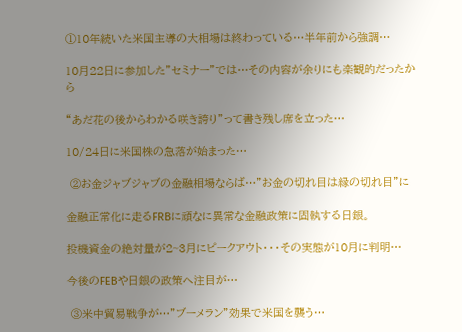①10年続いた米国主導の大相場は終わっている…半年前から強調…

10月22日に参加した”セミナー”では…その内容が余りにも楽観的だったから

“あだ花の後からわかる咲き誇り”って書き残し席を立った…

10/24日に米国株の急落が始まった…

 ②お金ジャブジャブの金融相場ならば…”お金の切れ目は縁の切れ目”に

金融正常化に走るFRBに頑なに異常な金融政策に固執する日銀。

投機資金の絶対量が2~3月にピークアウト・・・その実態が10月に判明…

今後のFEBや日銀の政策へ注目が…

 ③米中貿易戦争が…”ブーメラン”効果で米国を襲う…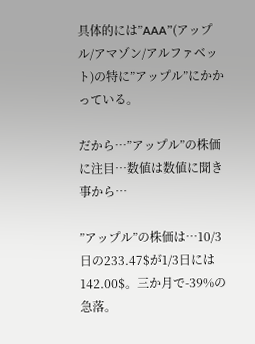具体的には”AAA”(アップル/アマゾン/アルファベット)の特に”アップル”にかかっている。

だから…”アップル”の株価に注目…数値は数値に聞き事から…

”アップル”の株価は…10/3日の233.47$が1/3日には142.00$。三か月で-39%の急落。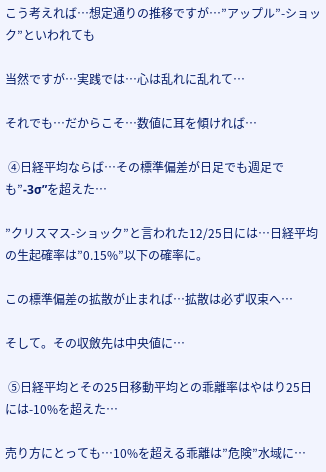こう考えれば…想定通りの推移ですが…”アップル”-ショック”といわれても

当然ですが…実践では…心は乱れに乱れて…

それでも…だからこそ…数値に耳を傾ければ…

 ④日経平均ならば…その標準偏差が日足でも週足でも”-3σ”を超えた…

”クリスマス-ショック”と言われた12/25日には…日経平均の生起確率は”0.15%”以下の確率に。

この標準偏差の拡散が止まれば…拡散は必ず収束へ…

そして。その収斂先は中央値に…

 ⑤日経平均とその25日移動平均との乖離率はやはり25日には-10%を超えた…

売り方にとっても…10%を超える乖離は”危険”水域に…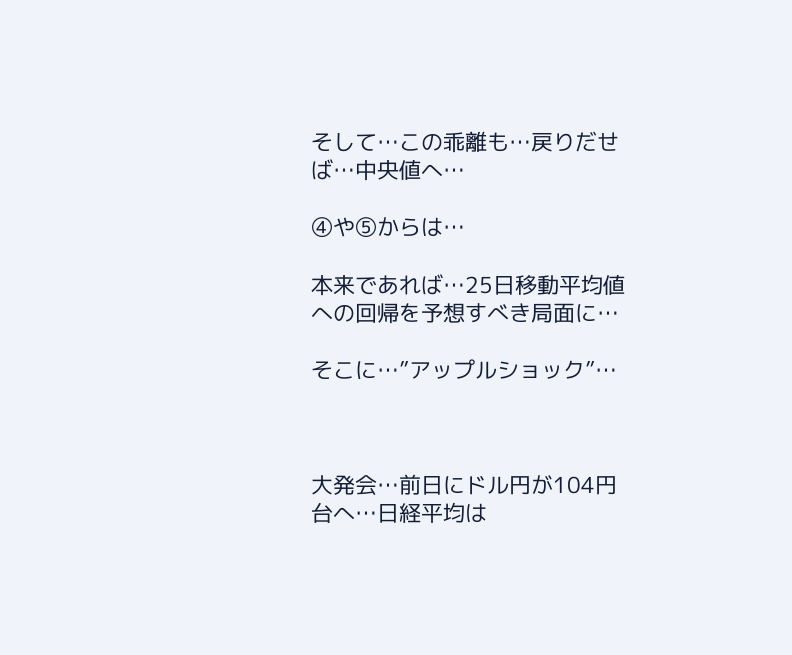そして…この乖離も…戻りだせば…中央値へ…

④や⑤からは…

本来であれば…25日移動平均値への回帰を予想すべき局面に…

そこに…”アップルショック”…



大発会…前日にドル円が104円台へ…日経平均は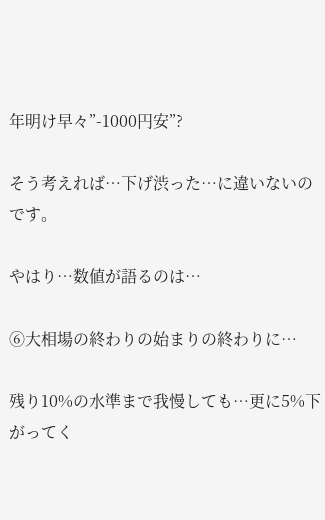年明け早々”-1000円安”?

そう考えれば…下げ渋った…に違いないのです。

やはり…数値が語るのは…

⑥大相場の終わりの始まりの終わりに…

残り10%の水準まで我慢しても…更に5%下がってく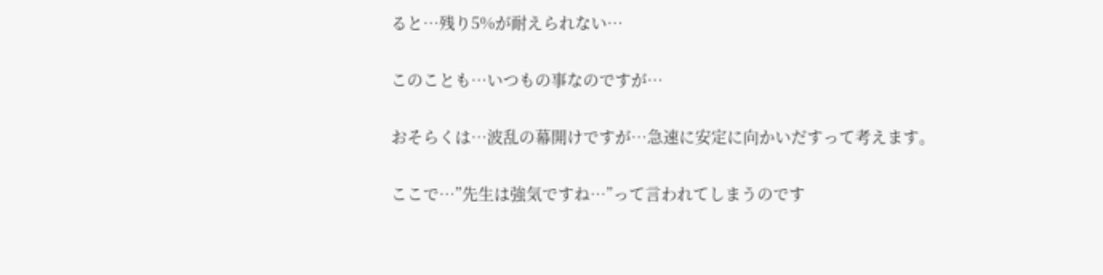ると…残り5%が耐えられない…

このことも…いつもの事なのですが…

おそらくは…波乱の幕開けですが…急速に安定に向かいだすって考えます。

ここで…”先生は強気ですね…”って言われてしまうのです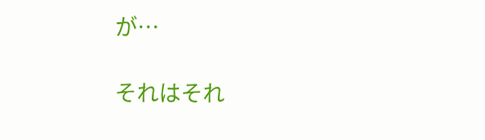が…

それはそれ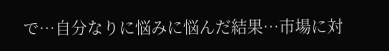で…自分なりに悩みに悩んだ結果…市場に対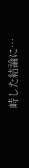峙した結論に…